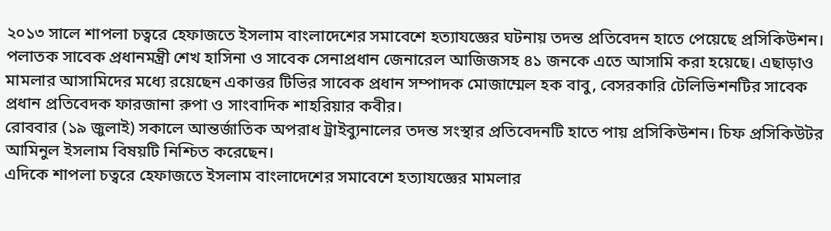২০১৩ সালে শাপলা চত্বরে হেফাজতে ইসলাম বাংলাদেশের সমাবেশে হত্যাযজ্ঞের ঘটনায় তদন্ত প্রতিবেদন হাতে পেয়েছে প্রসিকিউশন। পলাতক সাবেক প্রধানমন্ত্রী শেখ হাসিনা ও সাবেক সেনাপ্রধান জেনারেল আজিজসহ ৪১ জনকে এতে আসামি করা হয়েছে। এছাড়াও মামলার আসামিদের মধ্যে রয়েছেন একাত্তর টিভির সাবেক প্রধান সম্পাদক মোজাম্মেল হক বাবু, বেসরকারি টেলিভিশনটির সাবেক প্রধান প্রতিবেদক ফারজানা রুপা ও সাংবাদিক শাহরিয়ার কবীর।
রোববার (১৯ জুলাই) সকালে আন্তর্জাতিক অপরাধ ট্রাইব্যুনালের তদন্ত সংস্থার প্রতিবেদনটি হাতে পায় প্রসিকিউশন। চিফ প্রসিকিউটর আমিনুল ইসলাম বিষয়টি নিশ্চিত করেছেন।
এদিকে শাপলা চত্বরে হেফাজতে ইসলাম বাংলাদেশের সমাবেশে হত্যাযজ্ঞের মামলার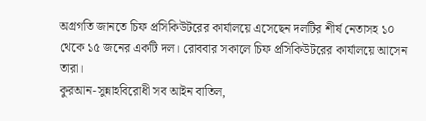অগ্রগতি জানতে চিফ প্রসিকিউটরের কার্যালয়ে এসেছেন দলটির শীর্ষ নেতাসহ ১০ থেকে ১৫ জনের একটি দল। রোববার সকালে চিফ প্রসিকিউটরের কার্যালয়ে আসেন তারা।
কুরআন-সুন্নাহবিরোধী সব আইন বাতিল,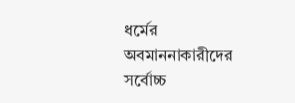ধর্মের অবমাননাকারীদের সর্বোচ্চ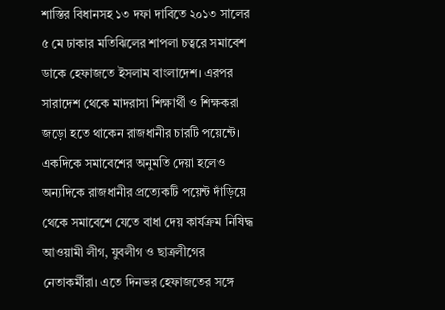শাস্তির বিধানসহ ১৩ দফা দাবিতে ২০১৩ সালের ৫ মে ঢাকার মতিঝিলের শাপলা চত্বরে সমাবেশ ডাকে হেফাজতে ইসলাম বাংলাদেশ। এরপর সারাদেশ থেকে মাদরাসা শিক্ষার্থী ও শিক্ষকরা জড়ো হতে থাকেন রাজধানীর চারটি পয়েন্টে। একদিকে সমাবেশের অনুমতি দেয়া হলেও অন্যদিকে রাজধানীর প্রত্যেকটি পয়েন্ট দাঁড়িয়ে থেকে সমাবেশে যেতে বাধা দেয় কার্যক্রম নিষিদ্ধ আওয়ামী লীগ, যুবলীগ ও ছাত্রলীগের নেতাকর্মীরা। এতে দিনভর হেফাজতের সঙ্গে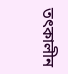তৎকালীন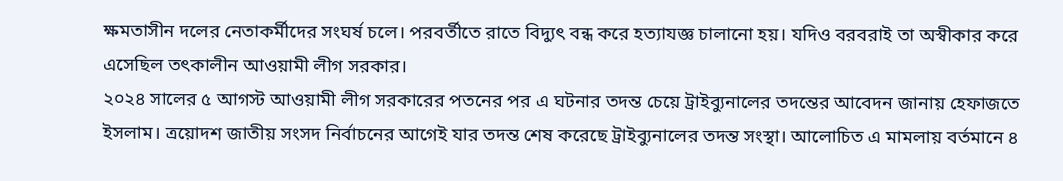ক্ষমতাসীন দলের নেতাকর্মীদের সংঘর্ষ চলে। পরবর্তীতে রাতে বিদ্যুৎ বন্ধ করে হত্যাযজ্ঞ চালানো হয়। যদিও বরবরাই তা অস্বীকার করে এসেছিল তৎকালীন আওয়ামী লীগ সরকার।
২০২৪ সালের ৫ আগস্ট আওয়ামী লীগ সরকারের পতনের পর এ ঘটনার তদন্ত চেয়ে ট্রাইব্যুনালের তদন্তের আবেদন জানায় হেফাজতে ইসলাম। ত্রয়োদশ জাতীয় সংসদ নির্বাচনের আগেই যার তদন্ত শেষ করেছে ট্রাইব্যুনালের তদন্ত সংস্থা। আলোচিত এ মামলায় বর্তমানে ৪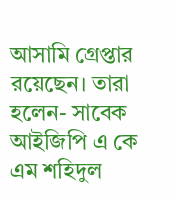আসামি গ্রেপ্তার রয়েছেন। তারা হলেন- সাবেক আইজিপি এ কে এম শহিদুল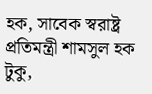হক, সাবেক স্বরাষ্ট্র প্রতিমন্ত্রী শামসুল হক টুকু,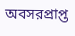অবসরপ্রাপ্ত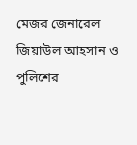মেজর জেনারেল জিয়াউল আহসান ও পুলিশের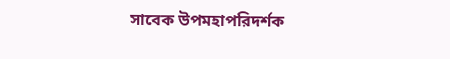সাবেক উপমহাপরিদর্শক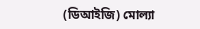(ডিআইজি) মোল্যা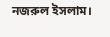নজরুল ইসলাম।